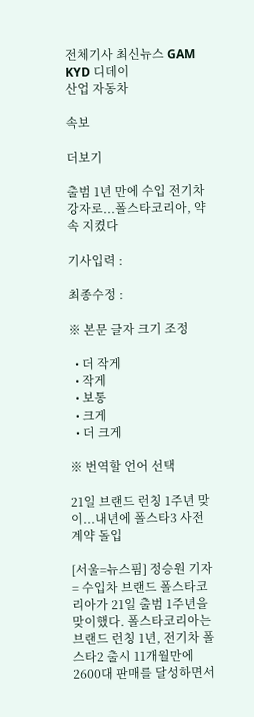전체기사 최신뉴스 GAM
KYD 디데이
산업 자동차

속보

더보기

출범 1년 만에 수입 전기차 강자로...폴스타코리아, 약속 지켰다

기사입력 :

최종수정 :

※ 본문 글자 크기 조정

  • 더 작게
  • 작게
  • 보통
  • 크게
  • 더 크게

※ 번역할 언어 선택

21일 브랜드 런칭 1주년 맞이...내년에 폴스타3 사전계약 돌입

[서울=뉴스핌] 정승원 기자 = 수입차 브랜드 폴스타코리아가 21일 출범 1주년을 맞이했다. 폴스타코리아는 브랜드 런칭 1년, 전기차 폴스타2 출시 11개월만에 2600대 판매를 달성하면서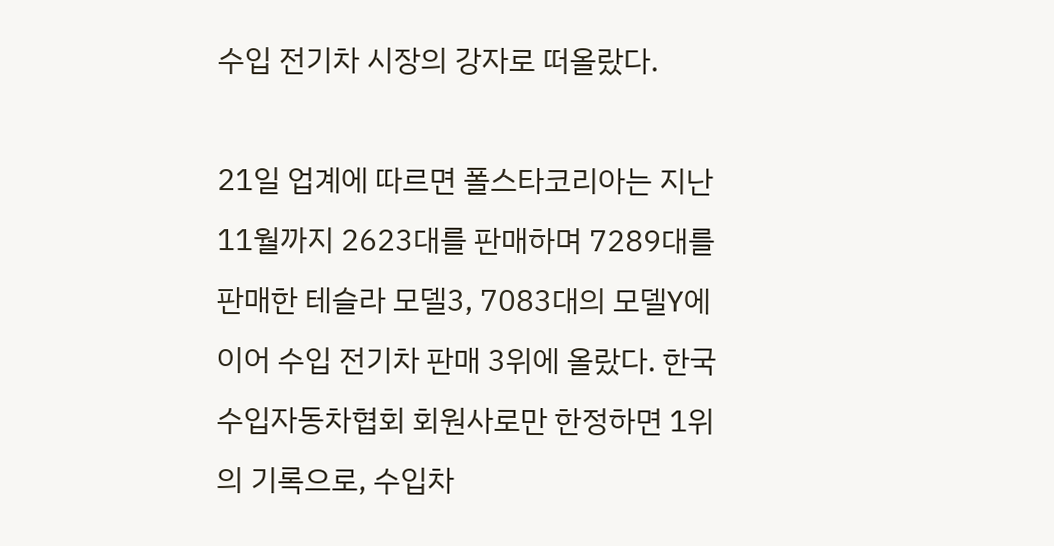수입 전기차 시장의 강자로 떠올랐다.

21일 업계에 따르면 폴스타코리아는 지난 11월까지 2623대를 판매하며 7289대를 판매한 테슬라 모델3, 7083대의 모델Y에 이어 수입 전기차 판매 3위에 올랐다. 한국수입자동차협회 회원사로만 한정하면 1위의 기록으로, 수입차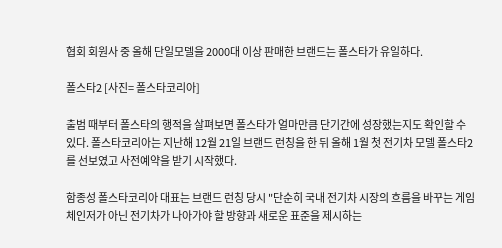협회 회원사 중 올해 단일모델을 2000대 이상 판매한 브랜드는 폴스타가 유일하다.

폴스타2 [사진= 폴스타코리아]

출범 때부터 폴스타의 행적을 살펴보면 폴스타가 얼마만큼 단기간에 성장했는지도 확인할 수 있다. 폴스타코리아는 지난해 12월 21일 브랜드 런칭을 한 뒤 올해 1월 첫 전기차 모델 폴스타2를 선보였고 사전예약을 받기 시작했다.

함종성 폴스타코리아 대표는 브랜드 런칭 당시 "단순히 국내 전기차 시장의 흐름을 바꾸는 게임체인저가 아닌 전기차가 나아가야 할 방향과 새로운 표준을 제시하는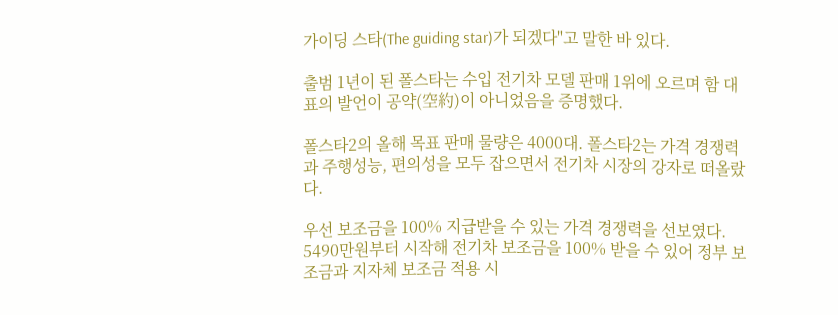가이딩 스타(The guiding star)가 되겠다"고 말한 바 있다.

출범 1년이 된 폴스타는 수입 전기차 모델 판매 1위에 오르며 함 대표의 발언이 공약(空約)이 아니었음을 증명했다.

폴스타2의 올해 목표 판매 물량은 4000대. 폴스타2는 가격 경쟁력과 주행성능, 편의성을 모두 잡으면서 전기차 시장의 강자로 떠올랐다.

우선 보조금을 100% 지급받을 수 있는 가격 경쟁력을 선보였다. 5490만원부터 시작해 전기차 보조금을 100% 받을 수 있어 정부 보조금과 지자체 보조금 적용 시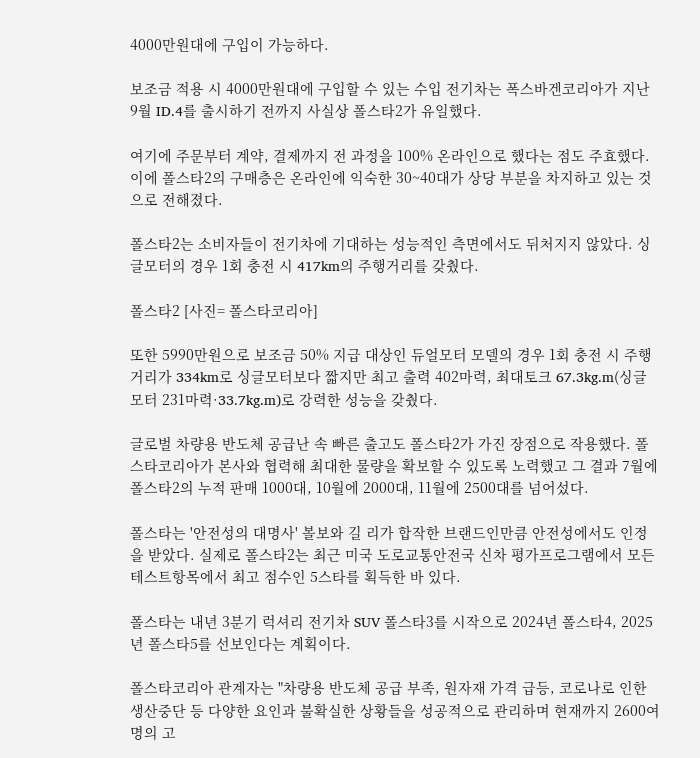4000만원대에 구입이 가능하다.

보조금 적용 시 4000만원대에 구입할 수 있는 수입 전기차는 폭스바겐코리아가 지난 9월 ID.4를 출시하기 전까지 사실상 폴스타2가 유일했다.

여기에 주문부터 계약, 결제까지 전 과정을 100% 온라인으로 했다는 점도 주효했다. 이에 폴스타2의 구매층은 온라인에 익숙한 30~40대가 상당 부분을 차지하고 있는 것으로 전해졌다.

폴스타2는 소비자들이 전기차에 기대하는 성능적인 측면에서도 뒤처지지 않았다. 싱글모터의 경우 1회 충전 시 417km의 주행거리를 갖췄다.

폴스타2 [사진= 폴스타코리아]

또한 5990만원으로 보조금 50% 지급 대상인 듀얼모터 모델의 경우 1회 충전 시 주행거리가 334km로 싱글모터보다 짧지만 최고 출력 402마력, 최대토크 67.3kg.m(싱글모터 231마력·33.7kg.m)로 강력한 성능을 갖췄다.

글로벌 차량용 반도체 공급난 속 빠른 출고도 폴스타2가 가진 장점으로 작용했다. 폴스타코리아가 본사와 협력해 최대한 물량을 확보할 수 있도록 노력했고 그 결과 7월에 폴스타2의 누적 판매 1000대, 10월에 2000대, 11월에 2500대를 넘어섰다.

폴스타는 '안전성의 대명사' 볼보와 길 리가 합작한 브랜드인만큼 안전성에서도 인정을 받았다. 실제로 폴스타2는 최근 미국 도로교통안전국 신차 평가프로그램에서 모든 테스트항목에서 최고 점수인 5스타를 획득한 바 있다.

폴스타는 내년 3분기 럭셔리 전기차 SUV 폴스타3를 시작으로 2024년 폴스타4, 2025년 폴스타5를 선보인다는 계획이다.

폴스타코리아 관계자는 "차량용 반도체 공급 부족, 원자재 가격 급등, 코로나로 인한 생산중단 등 다양한 요인과 불확실한 상황들을 성공적으로 관리하며 현재까지 2600여명의 고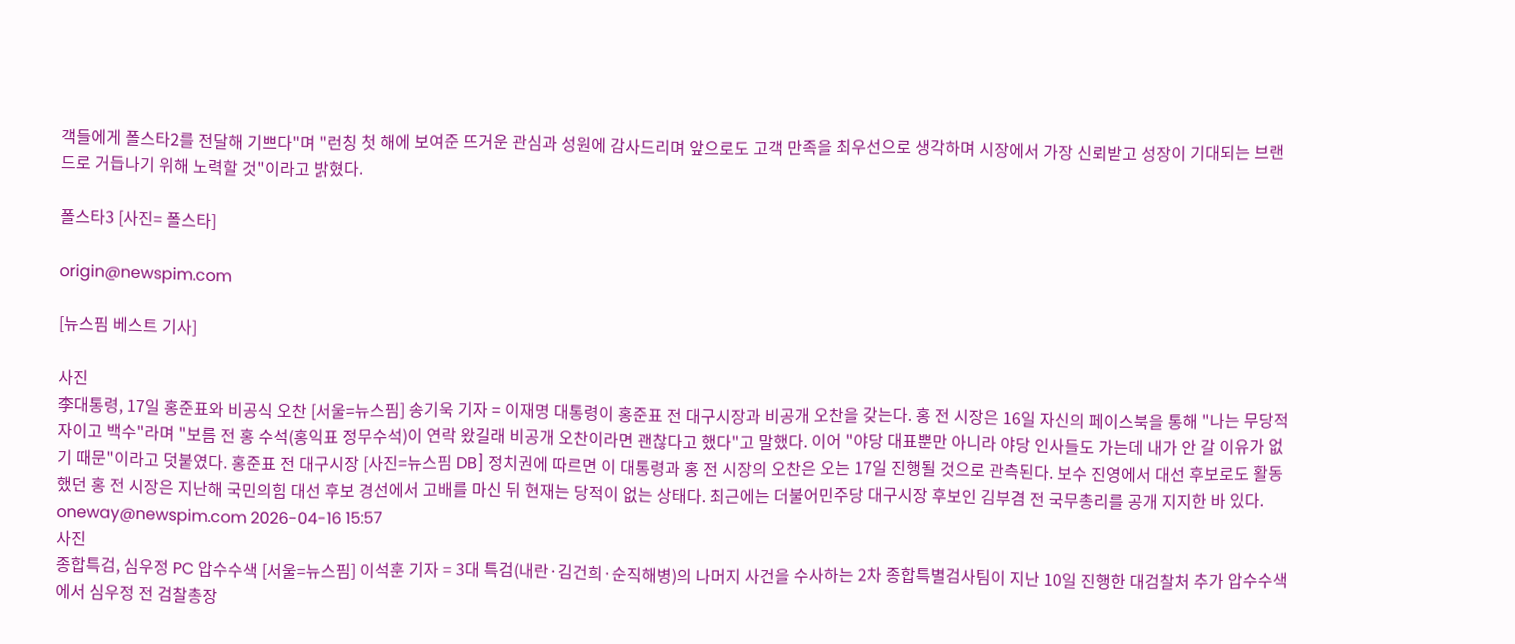객들에게 폴스타2를 전달해 기쁘다"며 "런칭 첫 해에 보여준 뜨거운 관심과 성원에 감사드리며 앞으로도 고객 만족을 최우선으로 생각하며 시장에서 가장 신뢰받고 성장이 기대되는 브랜드로 거듭나기 위해 노력할 것"이라고 밝혔다.

폴스타3 [사진= 폴스타]

origin@newspim.com

[뉴스핌 베스트 기사]

사진
李대통령, 17일 홍준표와 비공식 오찬 [서울=뉴스핌] 송기욱 기자 = 이재명 대통령이 홍준표 전 대구시장과 비공개 오찬을 갖는다. 홍 전 시장은 16일 자신의 페이스북을 통해 "나는 무당적자이고 백수"라며 "보름 전 홍 수석(홍익표 정무수석)이 연락 왔길래 비공개 오찬이라면 괜찮다고 했다"고 말했다. 이어 "야당 대표뿐만 아니라 야당 인사들도 가는데 내가 안 갈 이유가 없기 때문"이라고 덧붙였다. 홍준표 전 대구시장 [사진=뉴스핌 DB] 정치권에 따르면 이 대통령과 홍 전 시장의 오찬은 오는 17일 진행될 것으로 관측된다. 보수 진영에서 대선 후보로도 활동했던 홍 전 시장은 지난해 국민의힘 대선 후보 경선에서 고배를 마신 뒤 현재는 당적이 없는 상태다. 최근에는 더불어민주당 대구시장 후보인 김부겸 전 국무총리를 공개 지지한 바 있다. oneway@newspim.com 2026-04-16 15:57
사진
종합특검, 심우정 PC 압수수색 [서울=뉴스핌] 이석훈 기자 = 3대 특검(내란·김건희·순직해병)의 나머지 사건을 수사하는 2차 종합특별검사팀이 지난 10일 진행한 대검찰처 추가 압수수색에서 심우정 전 검찰총장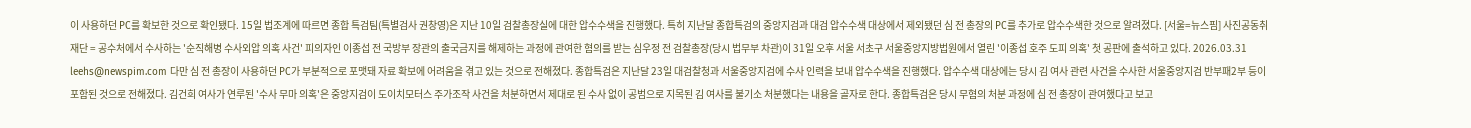이 사용하던 PC를 확보한 것으로 확인됐다. 15일 법조계에 따르면 종합 특검팀(특별검사 권창영)은 지난 10일 검찰총장실에 대한 압수수색을 진행했다. 특히 지난달 종합특검의 중앙지검과 대검 압수수색 대상에서 제외됐던 심 전 총장의 PC를 추가로 압수수색한 것으로 알려졌다. [서울=뉴스핌] 사진공동취재단 = 공수처에서 수사하는 '순직해병 수사외압 의혹 사건' 피의자인 이종섭 전 국방부 장관의 출국금지를 해제하는 과정에 관여한 혐의를 받는 심우정 전 검찰총장(당시 법무부 차관)이 31일 오후 서울 서초구 서울중앙지방법원에서 열린 '이종섭 호주 도피 의혹' 첫 공판에 출석하고 있다. 2026.03.31 leehs@newspim.com 다만 심 전 총장이 사용하던 PC가 부분적으로 포맷돼 자료 확보에 어려움을 겪고 있는 것으로 전해졌다. 종합특검은 지난달 23일 대검찰청과 서울중앙지검에 수사 인력을 보내 압수수색을 진행했다. 압수수색 대상에는 당시 김 여사 관련 사건을 수사한 서울중앙지검 반부패2부 등이 포함된 것으로 전해졌다. 김건희 여사가 연루된 '수사 무마 의혹'은 중앙지검이 도이치모터스 주가조작 사건을 처분하면서 제대로 된 수사 없이 공범으로 지목된 김 여사를 불기소 처분했다는 내용을 골자로 한다. 종합특검은 당시 무혐의 처분 과정에 심 전 총장이 관여했다고 보고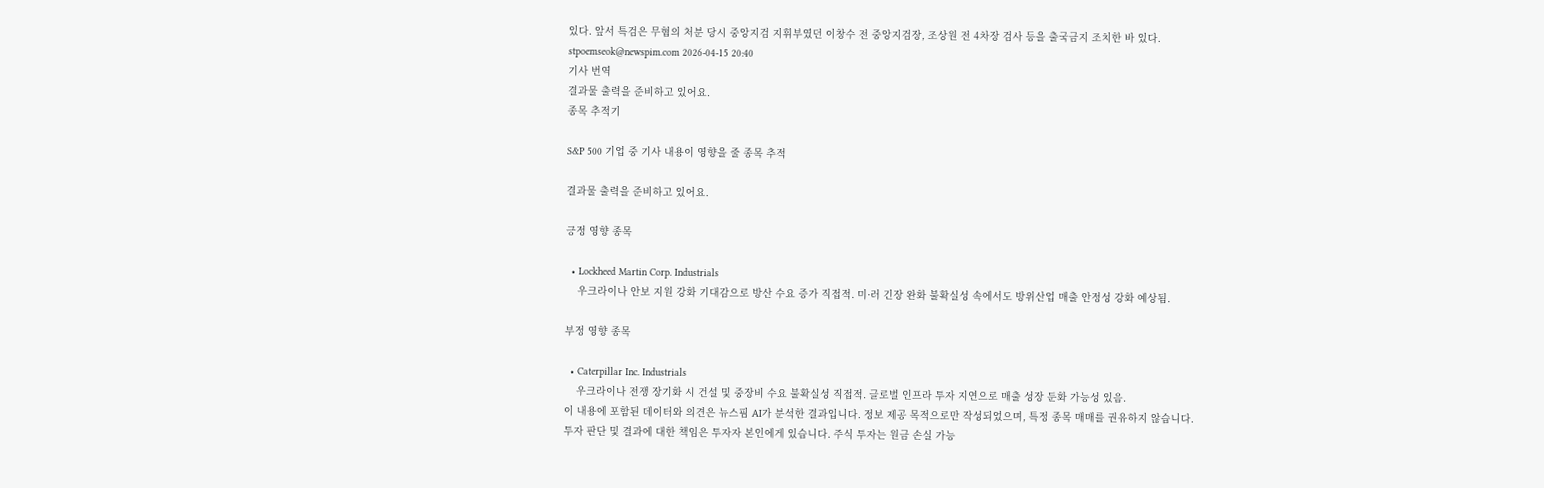있다. 앞서 특검은 무혐의 처분 당시 중앙지검 지휘부였던 이창수 전 중앙지검장, 조상원 전 4차장 검사 등을 출국금지 조치한 바 있다. stpoemseok@newspim.com 2026-04-15 20:40
기사 번역
결과물 출력을 준비하고 있어요.
종목 추적기

S&P 500 기업 중 기사 내용이 영향을 줄 종목 추적

결과물 출력을 준비하고 있어요.

긍정 영향 종목

  • Lockheed Martin Corp. Industrials
    우크라이나 안보 지원 강화 기대감으로 방산 수요 증가 직접적. 미·러 긴장 완화 불확실성 속에서도 방위산업 매출 안정성 강화 예상됨.

부정 영향 종목

  • Caterpillar Inc. Industrials
    우크라이나 전쟁 장기화 시 건설 및 중장비 수요 불확실성 직접적. 글로벌 인프라 투자 지연으로 매출 성장 둔화 가능성 있음.
이 내용에 포함된 데이터와 의견은 뉴스핌 AI가 분석한 결과입니다. 정보 제공 목적으로만 작성되었으며, 특정 종목 매매를 권유하지 않습니다. 투자 판단 및 결과에 대한 책임은 투자자 본인에게 있습니다. 주식 투자는 원금 손실 가능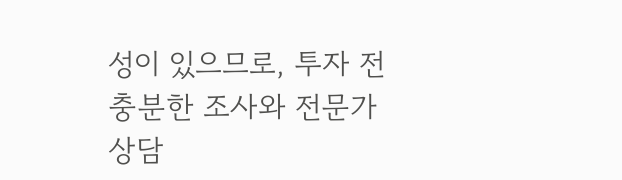성이 있으므로, 투자 전 충분한 조사와 전문가 상담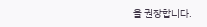을 권장합니다.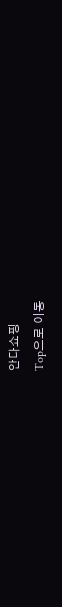안다쇼핑
Top으로 이동